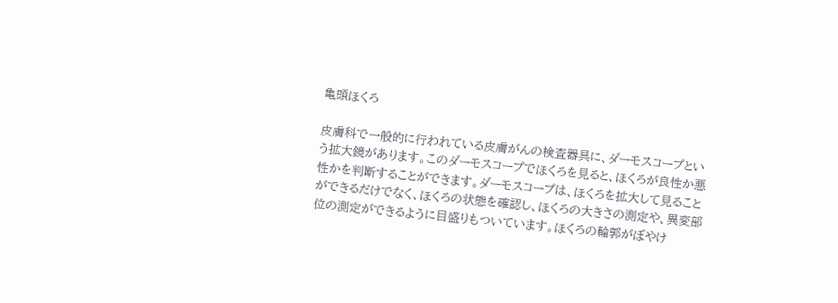亀頭ほくろ

皮膚科で一般的に行われている皮膚がんの検査器具に、ダーモスコープという拡大鏡があります。このダーモスコープでほくろを見ると、ほくろが良性か悪性かを判断することができます。ダーモスコープは、ほくろを拡大して見ることができるだけでなく、ほくろの状態を確認し、ほくろの大きさの測定や、異変部位の測定ができるように目盛りもついています。ほくろの輪郭がぼやけ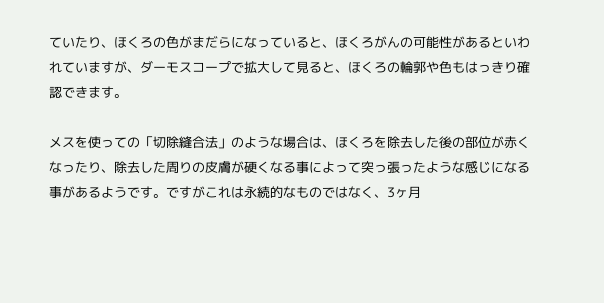ていたり、ほくろの色がまだらになっていると、ほくろがんの可能性があるといわれていますが、ダーモスコープで拡大して見ると、ほくろの輪郭や色もはっきり確認できます。

メスを使っての「切除縫合法」のような場合は、ほくろを除去した後の部位が赤くなったり、除去した周りの皮膚が硬くなる事によって突っ張ったような感じになる事があるようです。ですがこれは永続的なものではなく、3ヶ月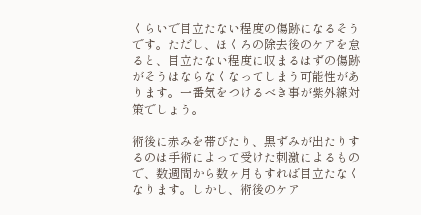くらいで目立たない程度の傷跡になるそうです。ただし、ほくろの除去後のケアを怠ると、目立たない程度に収まるはずの傷跡がそうはならなくなってしまう可能性があります。一番気をつけるべき事が紫外線対策でしょう。

術後に赤みを帯びたり、黒ずみが出たりするのは手術によって受けた刺激によるもので、数週間から数ヶ月もすれば目立たなくなります。しかし、術後のケア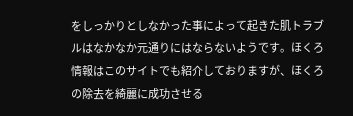をしっかりとしなかった事によって起きた肌トラブルはなかなか元通りにはならないようです。ほくろ情報はこのサイトでも紹介しておりますが、ほくろの除去を綺麗に成功させる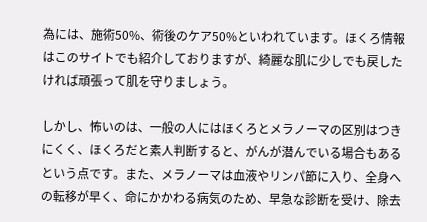為には、施術50%、術後のケア50%といわれています。ほくろ情報はこのサイトでも紹介しておりますが、綺麗な肌に少しでも戻したければ頑張って肌を守りましょう。

しかし、怖いのは、一般の人にはほくろとメラノーマの区別はつきにくく、ほくろだと素人判断すると、がんが潜んでいる場合もあるという点です。また、メラノーマは血液やリンパ節に入り、全身への転移が早く、命にかかわる病気のため、早急な診断を受け、除去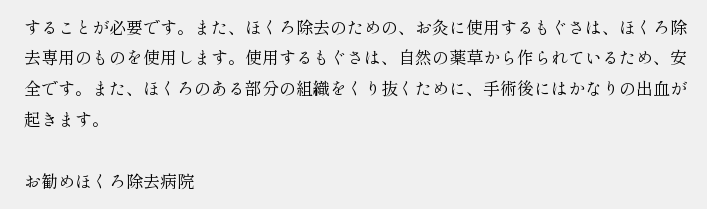することが必要です。また、ほくろ除去のための、お灸に使用するもぐさは、ほくろ除去専用のものを使用します。使用するもぐさは、自然の薬草から作られているため、安全です。また、ほくろのある部分の組織をくり抜くために、手術後にはかなりの出血が起きます。

お勧めほくろ除去病院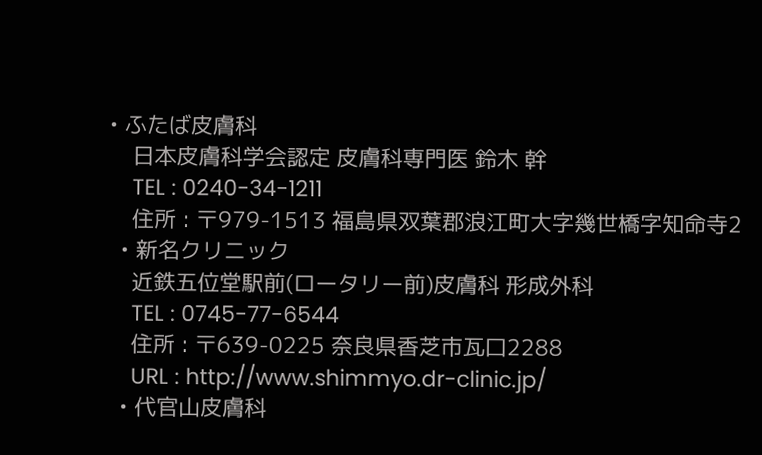• ふたば皮膚科
    日本皮膚科学会認定 皮膚科専門医 鈴木 幹
    TEL : 0240-34-1211
    住所 : 〒979-1513 福島県双葉郡浪江町大字幾世橋字知命寺2
  • 新名クリニック
    近鉄五位堂駅前(ロータリー前)皮膚科 形成外科
    TEL : 0745-77-6544
    住所 : 〒639-0225 奈良県香芝市瓦口2288
    URL : http://www.shimmyo.dr-clinic.jp/
  • 代官山皮膚科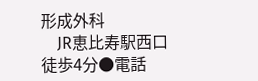形成外科
    JR恵比寿駅西口徒歩4分●電話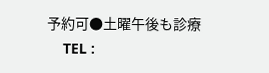予約可●土曜午後も診療
    TEL :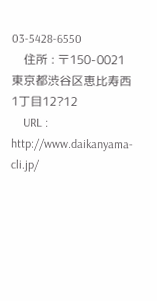03-5428-6550
    住所 : 〒150-0021 東京都渋谷区恵比寿西1丁目12?12
    URL : http://www.daikanyama-cli.jp/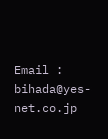Email : bihada@yes-net.co.jp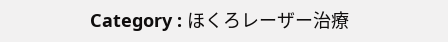Category : ほくろレーザー治療